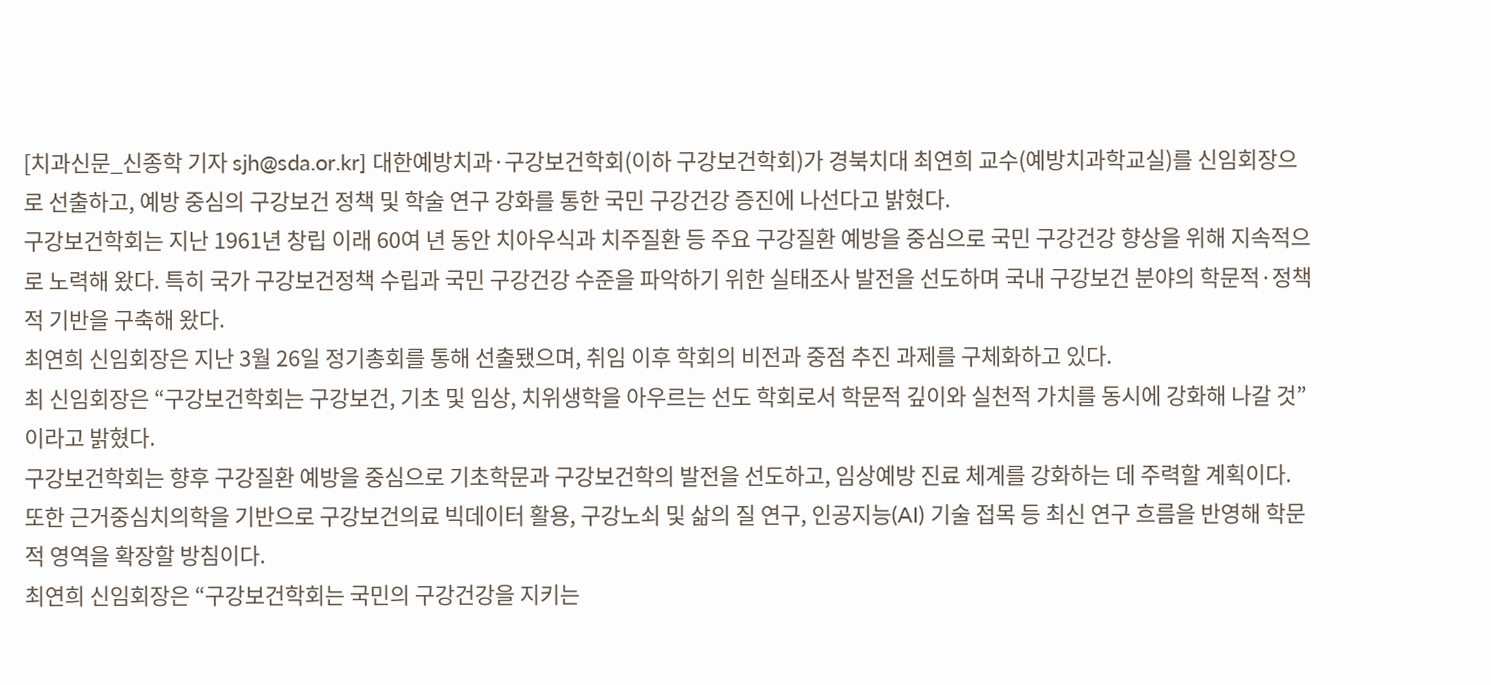[치과신문_신종학 기자 sjh@sda.or.kr] 대한예방치과·구강보건학회(이하 구강보건학회)가 경북치대 최연희 교수(예방치과학교실)를 신임회장으로 선출하고, 예방 중심의 구강보건 정책 및 학술 연구 강화를 통한 국민 구강건강 증진에 나선다고 밝혔다.
구강보건학회는 지난 1961년 창립 이래 60여 년 동안 치아우식과 치주질환 등 주요 구강질환 예방을 중심으로 국민 구강건강 향상을 위해 지속적으로 노력해 왔다. 특히 국가 구강보건정책 수립과 국민 구강건강 수준을 파악하기 위한 실태조사 발전을 선도하며 국내 구강보건 분야의 학문적·정책적 기반을 구축해 왔다.
최연희 신임회장은 지난 3월 26일 정기총회를 통해 선출됐으며, 취임 이후 학회의 비전과 중점 추진 과제를 구체화하고 있다.
최 신임회장은 “구강보건학회는 구강보건, 기초 및 임상, 치위생학을 아우르는 선도 학회로서 학문적 깊이와 실천적 가치를 동시에 강화해 나갈 것”이라고 밝혔다.
구강보건학회는 향후 구강질환 예방을 중심으로 기초학문과 구강보건학의 발전을 선도하고, 임상예방 진료 체계를 강화하는 데 주력할 계획이다. 또한 근거중심치의학을 기반으로 구강보건의료 빅데이터 활용, 구강노쇠 및 삶의 질 연구, 인공지능(AI) 기술 접목 등 최신 연구 흐름을 반영해 학문적 영역을 확장할 방침이다.
최연희 신임회장은 “구강보건학회는 국민의 구강건강을 지키는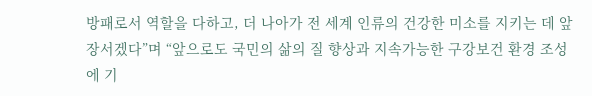방패로서 역할을 다하고, 더 나아가 전 세계 인류의 건강한 미소를 지키는 데 앞장서겠다”며 “앞으로도 국민의 삶의 질 향상과 지속가능한 구강보건 환경 조성에 기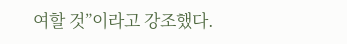여할 것”이라고 강조했다.